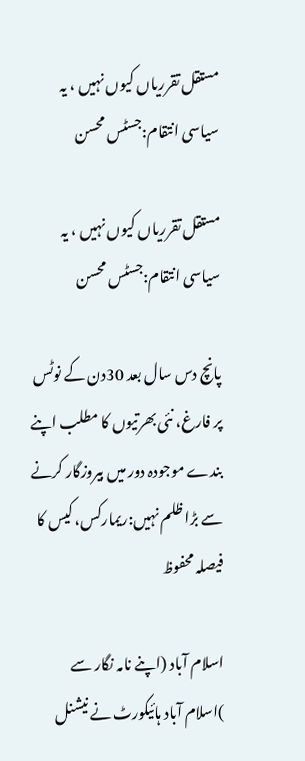مستقل تقرریاں کیوں نہیں ، یہ سیاسی انتقام:جسٹس محسن

مستقل تقرریاں کیوں نہیں ، یہ سیاسی انتقام:جسٹس محسن

پانچ دس سال بعد 30دن کے نوٹس پر فارغ، نئی بھرتیوں کا مطلب اپنے بندے موجودہ دور میں بیروزگار کرنے سے بڑا ظلم نہیں:ریمارکس، کیس کا فیصلہ محفوظ

اسلام آباد (اپنے نامہ نگار سے )اسلام آباد ہائیکورٹ نے نیشنل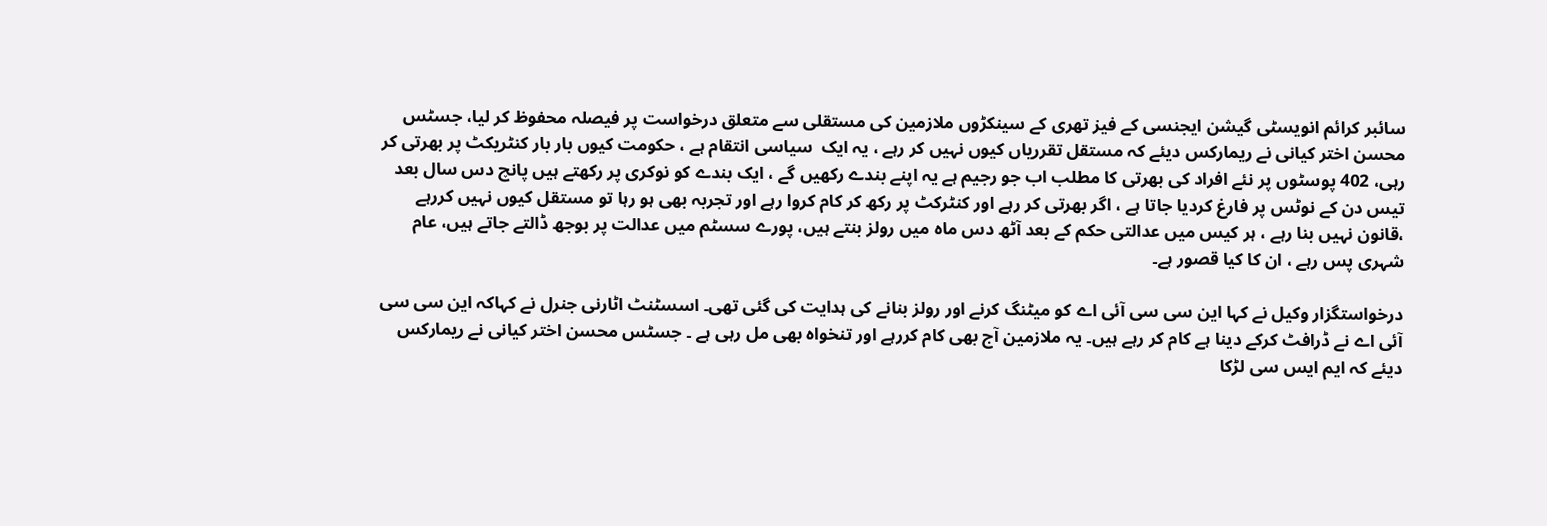سائبر کرائم انویسٹی گیشن ایجنسی کے فیز تھری کے سینکڑوں ملازمین کی مستقلی سے متعلق درخواست پر فیصلہ محفوظ کر لیا، جسٹس محسن اختر کیانی نے ریمارکس دیئے کہ مستقل تقرریاں کیوں نہیں کر رہے ، یہ ایک  سیاسی انتقام ہے ، حکومت کیوں بار بار کنٹریکٹ پر بھرتی کر رہی، 402 پوسٹوں پر نئے افراد کی بھرتی کا مطلب اب جو رجیم ہے یہ اپنے بندے رکھیں گے ، ایک بندے کو نوکری پر رکھتے ہیں پانچ دس سال بعد تیس دن کے نوٹس پر فارغ کردیا جاتا ہے ، اگر بھرتی کر رہے اور کنٹرکٹ پر رکھ کر کام کروا رہے اور تجربہ بھی ہو رہا تو مستقل کیوں نہیں کررہے ،قانون نہیں بنا رہے ، ہر کیس میں عدالتی حکم کے بعد آٹھ دس ماہ میں رولز بنتے ہیں، پورے سسٹم میں عدالت پر بوجھ ڈالتے جاتے ہیں، عام شہری پس رہے ، ان کا کیا قصور ہے۔

درخواستگزار وکیل نے کہا این سی سی آئی اے کو میٹنگ کرنے اور رولز بنانے کی ہدایت کی گئی تھی۔ اسسٹنٹ اٹارنی جنرل نے کہاکہ این سی سی آئی اے نے ڈرافٹ کرکے دینا ہے کام کر رہے ہیں۔ یہ ملازمین آج بھی کام کررہے اور تنخواہ بھی مل رہی ہے ۔ جسٹس محسن اختر کیانی نے ریمارکس دیئے کہ ایم ایس سی لڑکا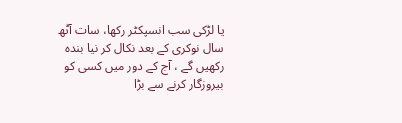یا لڑکی سب انسپکٹر رکھا، سات آٹھ سال نوکری کے بعد نکال کر نیا بندہ رکھیں گے ، آج کے دور میں کسی کو بیروزگار کرنے سے بڑا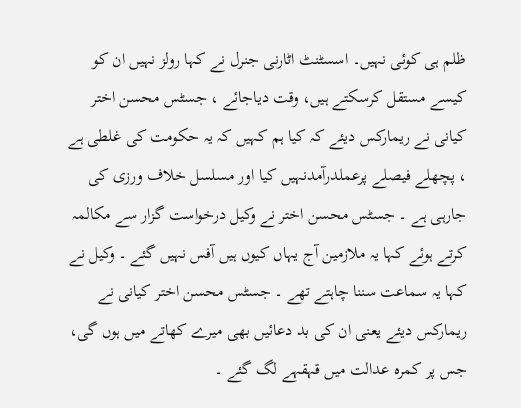ظلم ہی کوئی نہیں۔ اسسٹنٹ اٹارنی جنرل نے کہا رولز نہیں ان کو کیسے مستقل کرسکتے ہیں، وقت دیاجائے ، جسٹس محسن اختر کیانی نے ریمارکس دیئے کہ کیا ہم کہیں کہ یہ حکومت کی غلطی ہے ، پچھلے فیصلے پرعملدرآمدنہیں کیا اور مسلسل خلاف ورزی کی جارہی ہے ۔ جسٹس محسن اختر نے وکیل درخواست گزار سے مکالمہ کرتے ہوئے کہا یہ ملازمین آج یہاں کیوں ہیں آفس نہیں گئے ۔ وکیل نے کہا یہ سماعت سننا چاہتے تھے ۔ جسٹس محسن اختر کیانی نے ریمارکس دیئے یعنی ان کی بد دعائیں بھی میرے کھاتے میں ہوں گی، جس پر کمرہ عدالت میں قہقہے لگ گئے ۔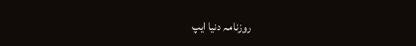روزنامہ دنیا ایپ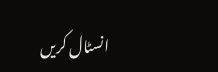انسٹال کریں